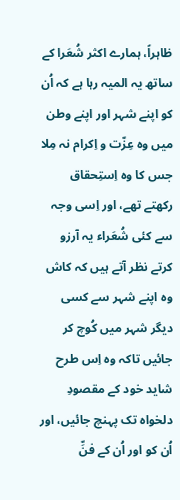ظاہراً، ہمارے اکثر شُعَرا کے ساتھ یہ المیہ رہا ہے کہ اُن کو اپنے شہر اور اپنے وطن میں وہ عِزّت و اِکرام نہ مِلا جس کا وہ اِستِحقاق رکھتے تھے، اور اِسی وجہ سے کئی شُعَراء یہ آرزو کرتے نظر آتے ہیں کہ کاش وہ اپنے شہر سے کسی دیگر شہر میں کُوچ کر جائیں تاکہ وہ اِس طرح شاید خود کے مقصودِ دلخواہ تک پہنچ جائیں، اور اُن کو اور اُن کے فنِّ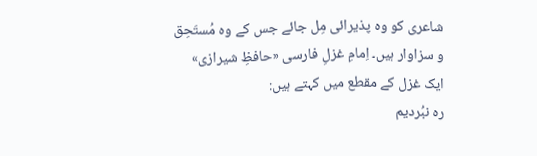شاعری کو وہ پذیرائی مِل جائے جس کے وہ مُستَحِق و سزاوار ہیں۔ اِمامِ غزلِ فارسی «حافظِ شیرازی» ایک غزل کے مقطع میں کہتے ہیں:
ره نبُردیم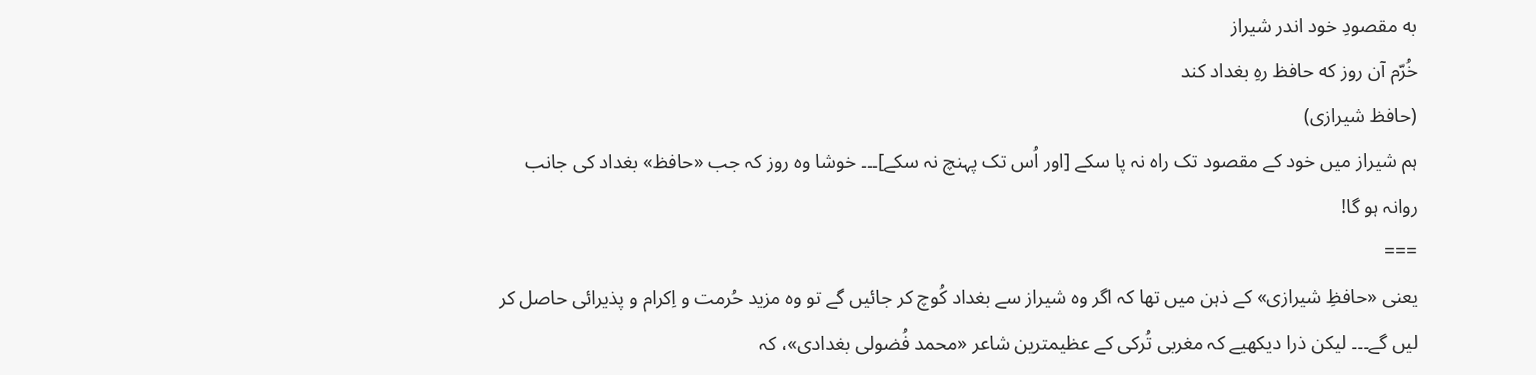به مقصودِ خود اندر شیراز
خُرّم آن روز که حافظ رهِ بغداد کند
(حافظ شیرازی)
ہم شیراز میں خود کے مقصود تک راہ نہ پا سکے [اور اُس تک پہنچ نہ سکے]۔۔۔ خوشا وہ روز کہ جب «حافظ» بغداد کی جانب روانہ ہو گا!
===
یعنی «حافظِ شیرازی» کے ذہن میں تھا کہ اگر وہ شیراز سے بغداد کُوچ کر جائیں گے تو وہ مزید حُرمت و اِکرام و پذیرائی حاصل کر لیں گے۔۔۔ لیکن ذرا دیکھیے کہ مغربی تُرکی کے عظیمترین شاعر «محمد فُضولی بغدادی»، کہ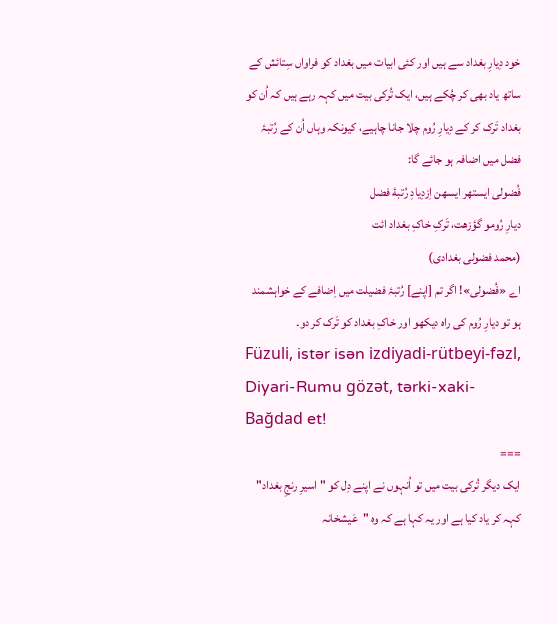خود دِیارِ بغداد سے ہیں اور کئی ابیات میں بغداد کو فراواں سِتائش کے ساتھ یاد بھی کر چُکے ہیں، ایک تُرکی بیت میں کہہ رہے ہیں کہ اُن کو بغداد تَرک کر کے دِیارِ رُوم چلا جانا چاہیے، کیونکہ وہاں اُن کے رُتبۂ فضل میں اضافہ ہو جائے گا:
فُضولی ایستهر ایسهن اِزدِیادِ رُتبهٔ فضل
دیارِ رُومو گؤزهت، تَرکِ خاکِ بغداد ائت
(محمد فضولی بغدادی)
اے «فُضولی»! اگر تم [اپنے] رُتبۂ فضیلت میں اِضافے کے خواہشمند ہو تو دیارِ رُوم کی راہ دیکھو اور خاکِ بغداد کو تَرک کر دو۔
Füzuli, istər isən izdiyadi-rütbeyi-fəzl,
Diyari-Rumu gözət, tərki-xaki-Bağdad et!
===
ایک دیگر تُرکی بیت میں تو اُنہوں نے اپنے دِل کو "اسیرِ رنجِ بغداد" کہہ کر یاد کیا ہے اور یہ کہا ہے کہ وہ "عَیشخانہ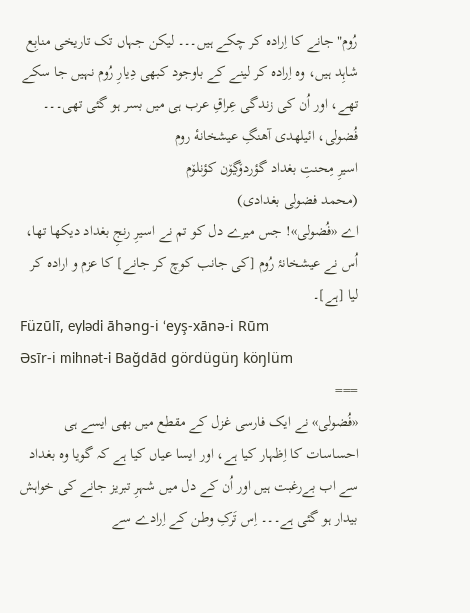رُوم" جانے کا اِرادہ کر چکے ہیں۔۔۔ لیکن جہاں تک تاریخی منابِع شاہِد ہیں، وہ اِرادہ کر لینے کے باوجود کبھی دِیارِ رُوم نہیں جا سکے تھے، اور اُن کی زندگی عِراقِ عرب ہی میں بسر ہو گئی تھی۔۔۔
فُضولی، ائیلهدی آهنگِ عیشخانهٔ روم
اسیرِ مِحنتِ بغداد گؤردۆڲۆن کؤنلۆم
(محمد فضولی بغدادی)
اے «فُضولی»! جس میرے دل کو تم نے اسیرِ رنجِ بغداد دیکھا تھا، اُس نے عیشخانۂ رُوم [کی جانب کوچ کر جانے] کا عزم و ارادہ کر لیا [ہے]۔
Füzūlī, eylədi āhəng-i ‘eyş-xānə-i Rūm
Əsīr-i mihnət-i Bağdād gördügüŋ köŋlüm
===
«فُضولی» نے ایک فارسی غزل کے مقطع میں بھی ایسے ہی احساسات کا اِظہار کیا ہے، اور ایسا عیاں کیا ہے کہ گویا وہ بغداد سے اب بےرغبت ہیں اور اُن کے دل میں شہرِ تبریز جانے کی خواہش بیدار ہو گئی ہے۔۔۔ اِس تَرکِ وطن کے اِرادے سے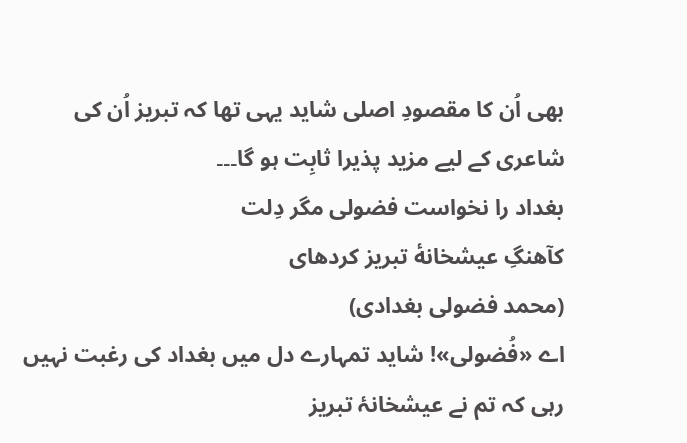بھی اُن کا مقصودِ اصلی شاید یہی تھا کہ تبریز اُن کی شاعری کے لیے مزید پذیرا ثابِت ہو گا۔۔۔
بغداد را نخواست فضولی مگر دِلت
کآهنگِ عیشخانهٔ تبریز کردهای
(محمد فضولی بغدادی)
اے «فُضولی»! شاید تمہارے دل میں بغداد کی رغبت نہیں رہی کہ تم نے عیشخانۂ تبریز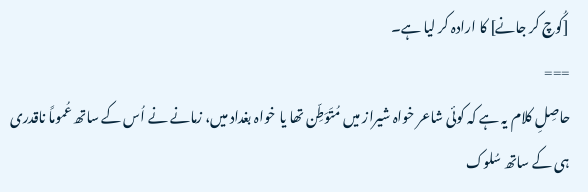[کُوچ کر جانے] کا ارادہ کر لیا ہے۔
===
حاصِلِ کلام یہ ہے کہ کوئی شاعر خواہ شیراز میں مُتَوَطِّن تھا یا خواہ بغداد میں، زمانے نے اُس کے ساتھ عُموماً ناقدری ہی کے ساتھ سُلوک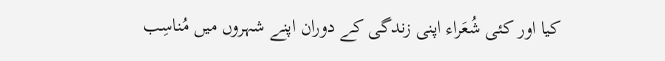کیا اور کئی شُعَراء اپنی زندگی کے دوران اپنے شہروں میں مُناسِب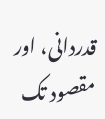قدردانی، اور مقصود تک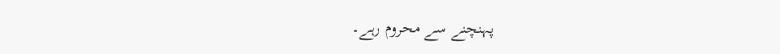پہنچنے سے محروم رہے۔